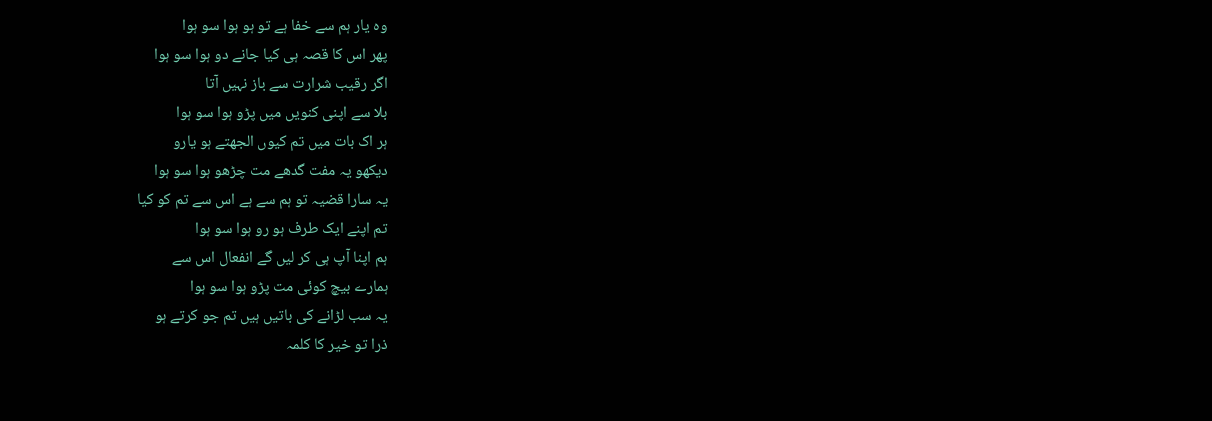وہ یار ہم سے خفا ہے تو ہو ہوا سو ہوا
پھر اس کا قصہ ہی کیا جانے دو ہوا سو ہوا
اگر رقیب شرارت سے باز نہیں آتا
بلا سے اپنی کنویں میں پڑو ہوا سو ہوا
ہر اک بات میں تم کیوں الجھتے ہو یارو
دیکھو یہ مفت گدھے مت چڑھو ہوا سو ہوا
یہ سارا قضیہ تو ہم سے ہے اس سے تم کو کیا
تم اپنے ایک طرف ہو رو ہوا سو ہوا
ہم اپنا آپ ہی کر لیں گے انفعال اس سے
ہمارے بیچ کوئی مت پڑو ہوا سو ہوا
یہ سب لڑانے کی باتیں ہیں تم جو کرتے ہو
ذرا تو خیر کا کلمہ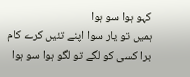کہو ہوا سو ہوا
ہمیں تو یار سوا اپنے تئیں کرے کام
برا کسی کو لگے تو لگو ہوا سو ہوا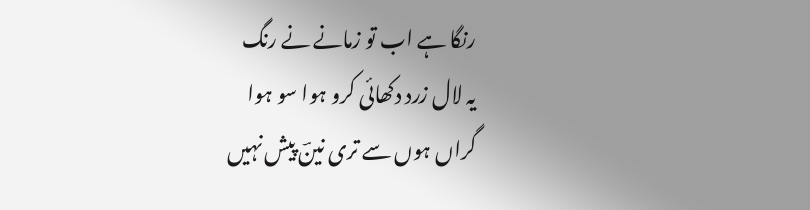رنگا ہے اب تو زمانے نے رنگ
یہ لال زرد دکھائی کرو ہوا سو ہوا
گراں ہوں سے تری نینؔ پیش نہیں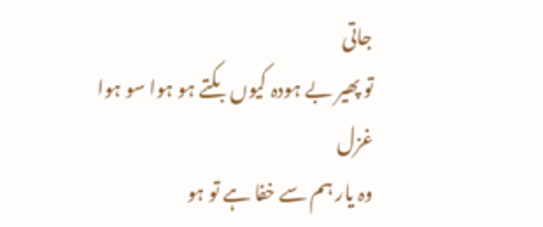جاتی
تو پھیر بے ہودہ کیوں بکتے ہو ہوا سو ہوا
غزل
وہ یار ہم سے خفا ہے تو ہو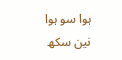ہوا سو ہوا
نین سکھ